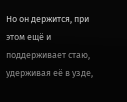Но он держится, при этом ещё и поддерживает стаю, удерживая её в узде,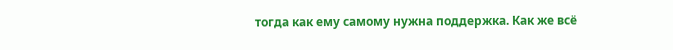тогда как ему самому нужна поддержка. Как же всё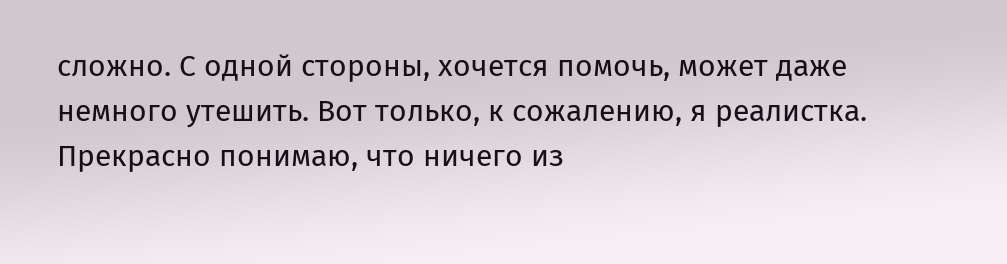сложно. С одной стороны, хочется помочь, может даже немного утешить. Вот только, к сожалению, я реалистка. Прекрасно понимаю, что ничего из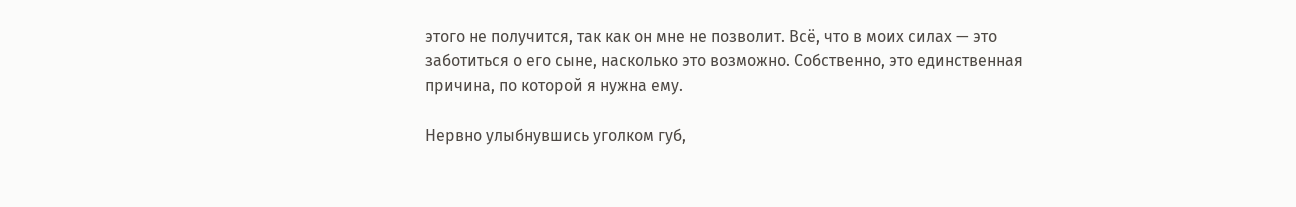этого не получится, так как он мне не позволит. Всё, что в моих силах — это заботиться о его сыне, насколько это возможно. Собственно, это единственная причина, по которой я нужна ему.

Нервно улыбнувшись уголком губ,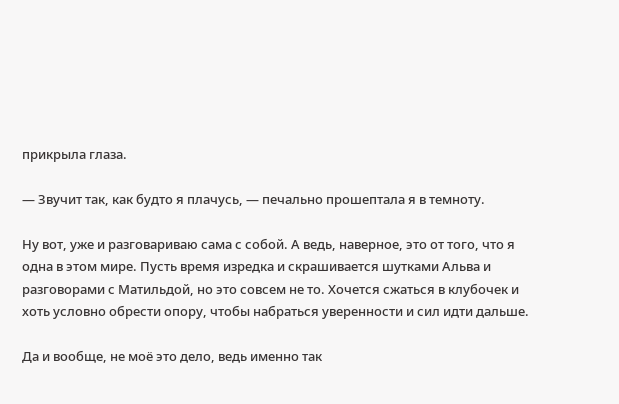прикрыла глаза.

— Звучит так, как будто я плачусь, — печально прошептала я в темноту.

Ну вот, уже и разговариваю сама с собой. А ведь, наверное, это от того, что я одна в этом мире. Пусть время изредка и скрашивается шутками Альва и разговорами с Матильдой, но это совсем не то. Хочется сжаться в клубочек и хоть условно обрести опору, чтобы набраться уверенности и сил идти дальше.

Да и вообще, не моё это дело, ведь именно так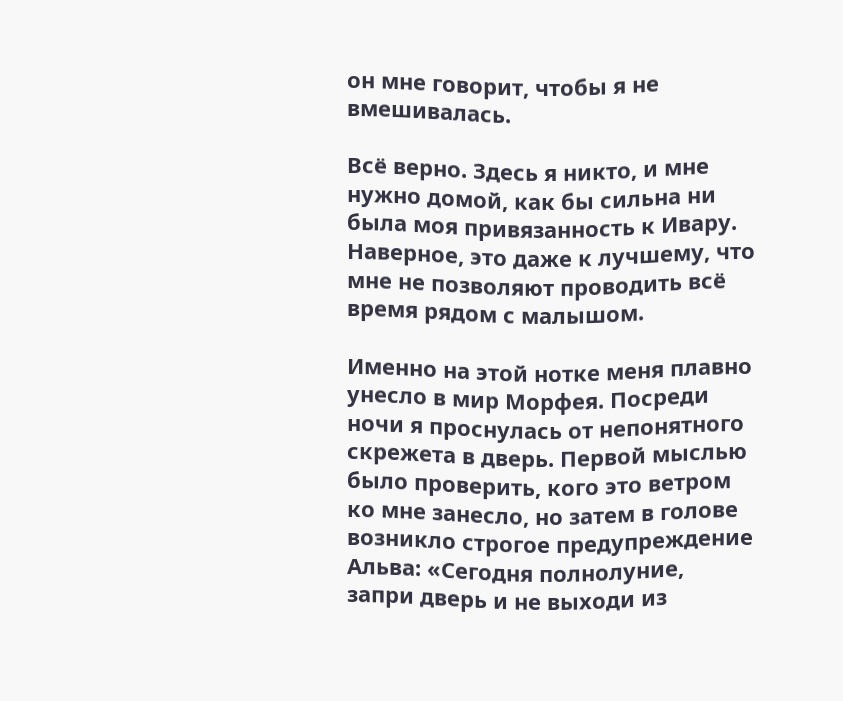он мне говорит, чтобы я не вмешивалась.

Всё верно. Здесь я никто, и мне нужно домой, как бы сильна ни была моя привязанность к Ивару. Наверное, это даже к лучшему, что мне не позволяют проводить всё время рядом с малышом.

Именно на этой нотке меня плавно унесло в мир Морфея. Посреди ночи я проснулась от непонятного скрежета в дверь. Первой мыслью было проверить, кого это ветром ко мне занесло, но затем в голове возникло строгое предупреждение Альва: «Сегодня полнолуние, запри дверь и не выходи из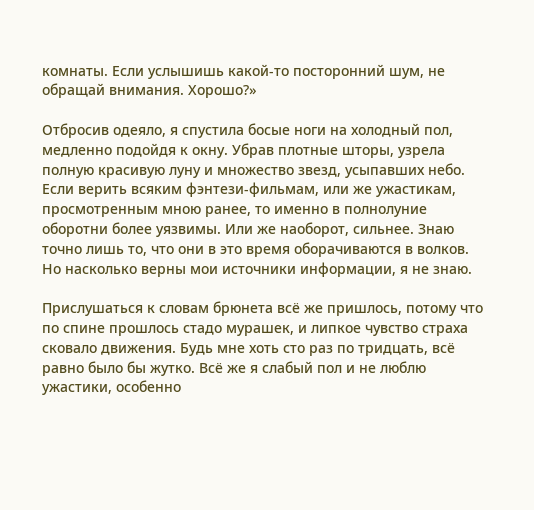комнаты. Если услышишь какой-то посторонний шум, не обращай внимания. Хорошо?»

Отбросив одеяло, я спустила босые ноги на холодный пол, медленно подойдя к окну. Убрав плотные шторы, узрела полную красивую луну и множество звезд, усыпавших небо. Если верить всяким фэнтези-фильмам, или же ужастикам, просмотренным мною ранее, то именно в полнолуние оборотни более уязвимы. Или же наоборот, сильнее. Знаю точно лишь то, что они в это время оборачиваются в волков. Но насколько верны мои источники информации, я не знаю.

Прислушаться к словам брюнета всё же пришлось, потому что по спине прошлось стадо мурашек, и липкое чувство страха сковало движения. Будь мне хоть сто раз по тридцать, всё равно было бы жутко. Всё же я слабый пол и не люблю ужастики, особенно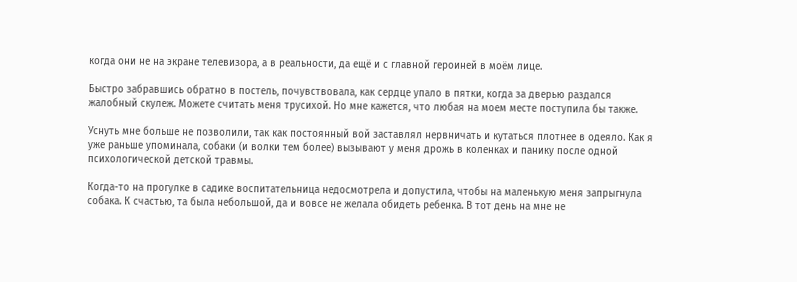когда они не на экране телевизора, а в реальности, да ещё и с главной героиней в моём лице.

Быстро забравшись обратно в постель, почувствовала, как сердце упало в пятки, когда за дверью раздался жалобный скулеж. Можете считать меня трусихой. Но мне кажется, что любая на моем месте поступила бы также.

Уснуть мне больше не позволили, так как постоянный вой заставлял нервничать и кутаться плотнее в одеяло. Как я уже раньше упоминала, собаки (и волки тем более) вызывают у меня дрожь в коленках и панику после одной психологической детской травмы.

Когда-то на прогулке в садике воспитательница недосмотрела и допустила, чтобы на маленькую меня запрыгнула собака. К счастью, та была небольшой, да и вовсе не желала обидеть ребенка. В тот день на мне не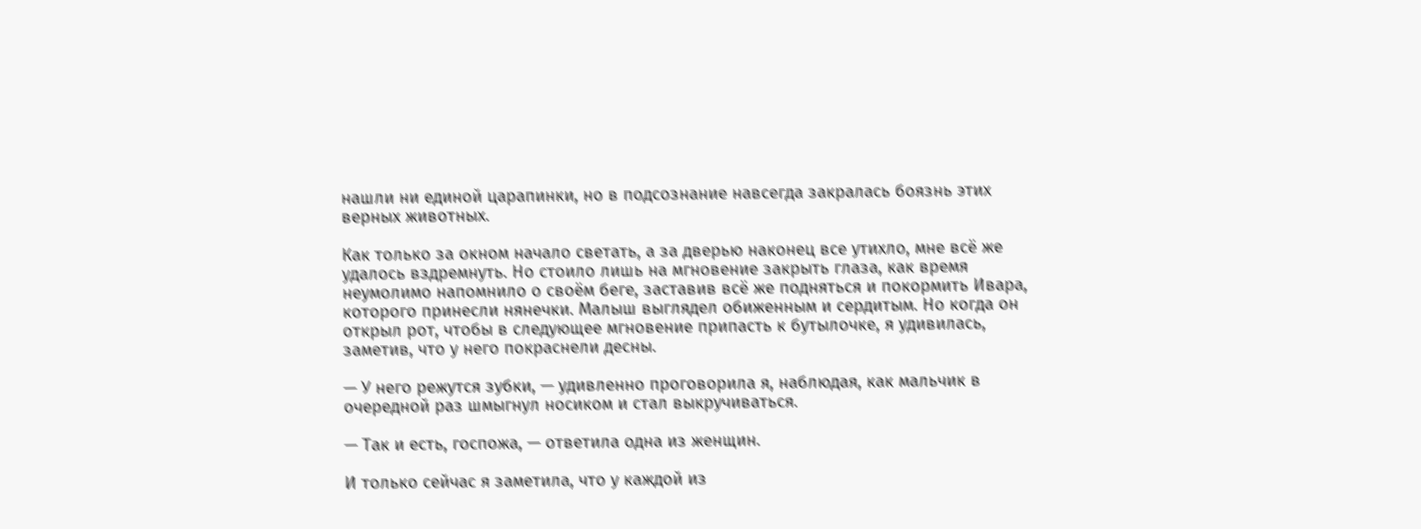нашли ни единой царапинки, но в подсознание навсегда закралась боязнь этих верных животных.

Как только за окном начало светать, а за дверью наконец все утихло, мне всё же удалось вздремнуть. Но стоило лишь на мгновение закрыть глаза, как время неумолимо напомнило о своём беге, заставив всё же подняться и покормить Ивара, которого принесли нянечки. Малыш выглядел обиженным и сердитым. Но когда он открыл рот, чтобы в следующее мгновение припасть к бутылочке, я удивилась, заметив, что у него покраснели десны.

— У него режутся зубки, — удивленно проговорила я, наблюдая, как мальчик в очередной раз шмыгнул носиком и стал выкручиваться.

— Так и есть, госпожа, — ответила одна из женщин.

И только сейчас я заметила, что у каждой из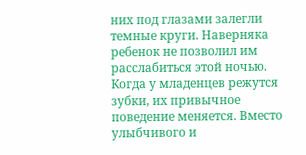них под глазами залегли темные круги. Наверняка ребенок не позволил им расслабиться этой ночью. Когда у младенцев режутся зубки, их привычное поведение меняется. Вместо улыбчивого и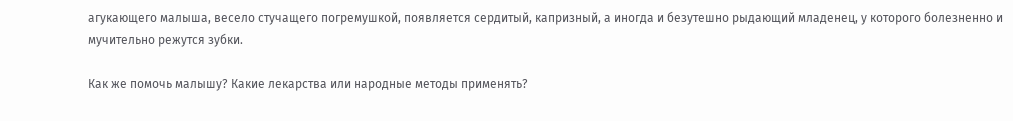агукающего малыша, весело стучащего погремушкой, появляется сердитый, капризный, а иногда и безутешно рыдающий младенец, у которого болезненно и мучительно режутся зубки.

Как же помочь малышу? Какие лекарства или народные методы применять?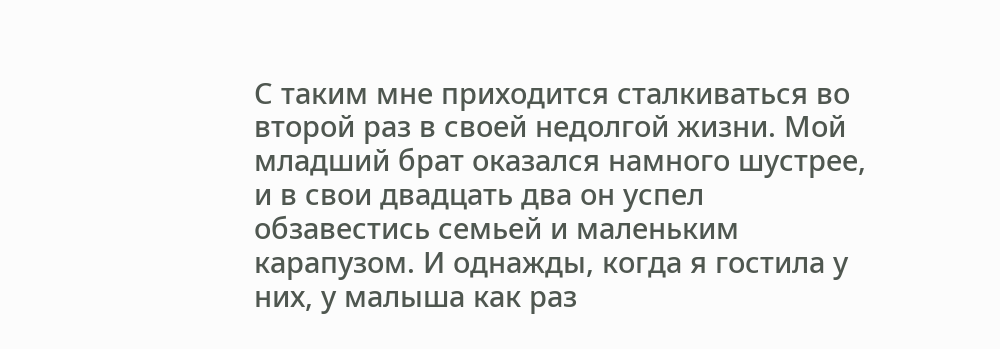С таким мне приходится сталкиваться во второй раз в своей недолгой жизни. Мой младший брат оказался намного шустрее, и в свои двадцать два он успел обзавестись семьей и маленьким карапузом. И однажды, когда я гостила у них, у малыша как раз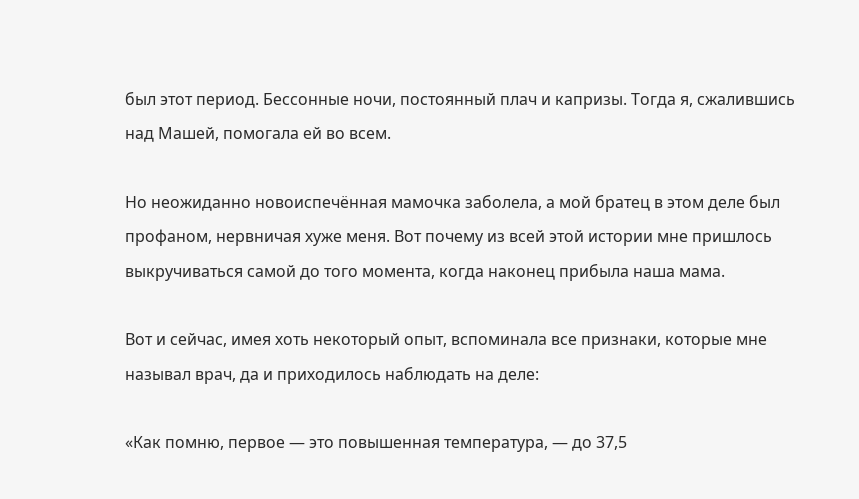был этот период. Бессонные ночи, постоянный плач и капризы. Тогда я, сжалившись над Машей, помогала ей во всем.

Но неожиданно новоиспечённая мамочка заболела, а мой братец в этом деле был профаном, нервничая хуже меня. Вот почему из всей этой истории мне пришлось выкручиваться самой до того момента, когда наконец прибыла наша мама.

Вот и сейчас, имея хоть некоторый опыт, вспоминала все признаки, которые мне называл врач, да и приходилось наблюдать на деле:

«Как помню, первое — это повышенная температура, — до 37,5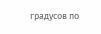градусов по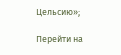Цельсию»;

Перейти на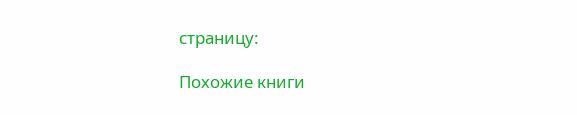страницу:

Похожие книги